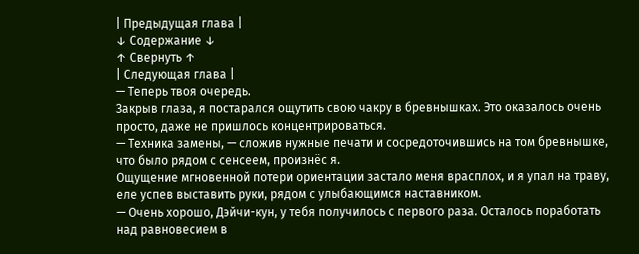| Предыдущая глава |
↓ Содержание ↓
↑ Свернуть ↑
| Следующая глава |
— Теперь твоя очередь.
Закрыв глаза, я постарался ощутить свою чакру в бревнышках. Это оказалось очень просто, даже не пришлось концентрироваться.
— Техника замены, — сложив нужные печати и сосредоточившись на том бревнышке, что было рядом с сенсеем, произнёс я.
Ощущение мгновенной потери ориентации застало меня врасплох, и я упал на траву, еле успев выставить руки, рядом с улыбающимся наставником.
— Очень хорошо, Дэйчи-кун, у тебя получилось с первого раза. Осталось поработать над равновесием в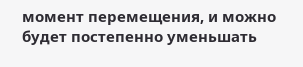момент перемещения, и можно будет постепенно уменьшать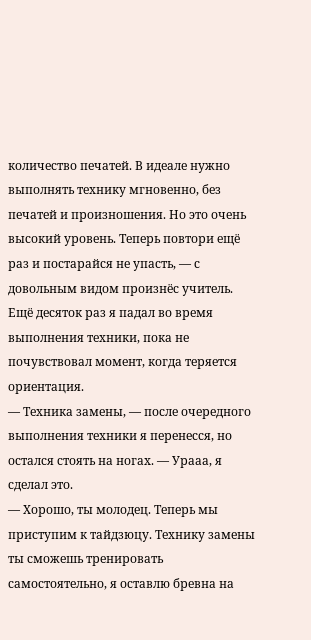количество печатей. В идеале нужно выполнять технику мгновенно, без печатей и произношения. Но это очень высокий уровень. Теперь повтори ещё раз и постарайся не упасть, — с довольным видом произнёс учитель.
Ещё десяток раз я падал во время выполнения техники, пока не почувствовал момент, когда теряется ориентация.
— Техника замены, — после очередного выполнения техники я перенесся, но остался стоять на ногах. — Урааа, я сделал это.
— Хорошо, ты молодец. Теперь мы приступим к тайдзюцу. Технику замены ты сможешь тренировать самостоятельно, я оставлю бревна на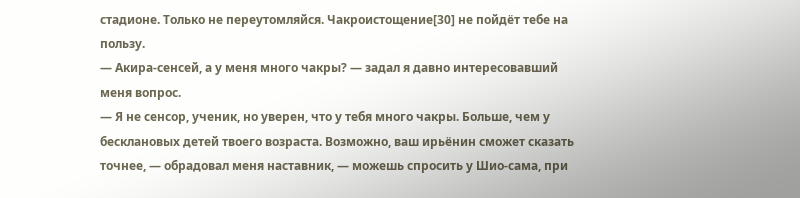стадионе. Только не переутомляйся. Чакроистощение[30] не пойдёт тебе на пользу.
— Акира-сенсей, а у меня много чакры? — задал я давно интересовавший меня вопрос.
— Я не сенсор, ученик, но уверен, что у тебя много чакры. Больше, чем у бесклановых детей твоего возраста. Возможно, ваш ирьёнин сможет сказать точнее, — обрадовал меня наставник, — можешь спросить у Шио-сама, при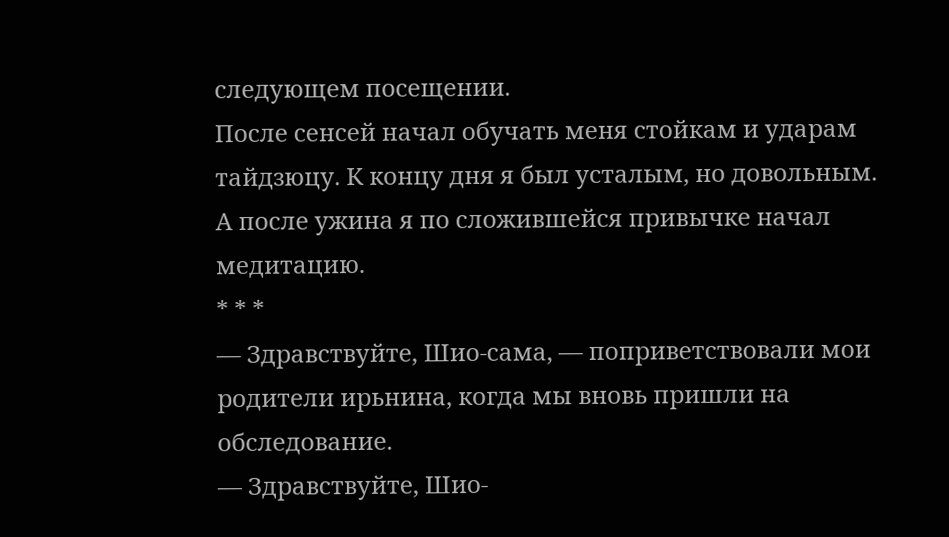следующем посещении.
После сенсей начал обучать меня стойкам и ударам тайдзюцу. К концу дня я был усталым, но довольным. А после ужина я по сложившейся привычке начал медитацию.
* * *
— Здравствуйте, Шио-сама, — поприветствовали мои родители ирьнина, когда мы вновь пришли на обследование.
— Здравствуйте, Шио-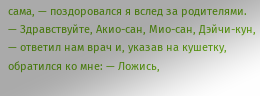сама, — поздоровался я вслед за родителями.
— Здравствуйте, Акио-сан, Мио-сан, Дэйчи-кун, — ответил нам врач и, указав на кушетку, обратился ко мне: — Ложись,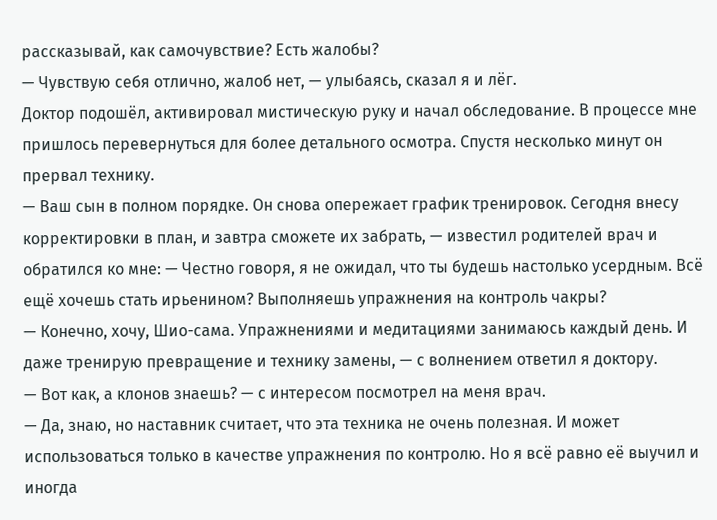рассказывай, как самочувствие? Есть жалобы?
— Чувствую себя отлично, жалоб нет, — улыбаясь, сказал я и лёг.
Доктор подошёл, активировал мистическую руку и начал обследование. В процессе мне пришлось перевернуться для более детального осмотра. Спустя несколько минут он прервал технику.
— Ваш сын в полном порядке. Он снова опережает график тренировок. Сегодня внесу корректировки в план, и завтра сможете их забрать, — известил родителей врач и обратился ко мне: — Честно говоря, я не ожидал, что ты будешь настолько усердным. Всё ещё хочешь стать ирьенином? Выполняешь упражнения на контроль чакры?
— Конечно, хочу, Шио-сама. Упражнениями и медитациями занимаюсь каждый день. И даже тренирую превращение и технику замены, — с волнением ответил я доктору.
— Вот как, а клонов знаешь? — с интересом посмотрел на меня врач.
— Да, знаю, но наставник считает, что эта техника не очень полезная. И может использоваться только в качестве упражнения по контролю. Но я всё равно её выучил и иногда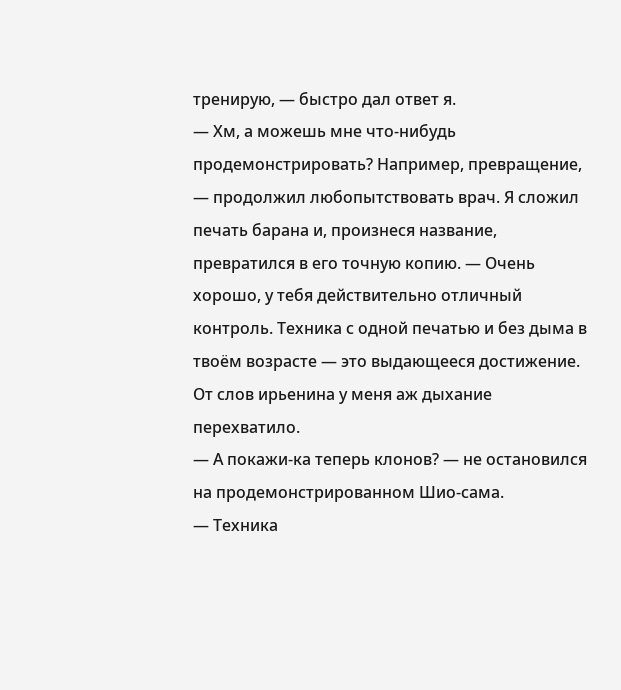тренирую, — быстро дал ответ я.
— Хм, а можешь мне что-нибудь продемонстрировать? Например, превращение, — продолжил любопытствовать врач. Я сложил печать барана и, произнеся название, превратился в его точную копию. — Очень хорошо, у тебя действительно отличный контроль. Техника с одной печатью и без дыма в твоём возрасте — это выдающееся достижение.
От слов ирьенина у меня аж дыхание перехватило.
— А покажи-ка теперь клонов? — не остановился на продемонстрированном Шио-сама.
— Техника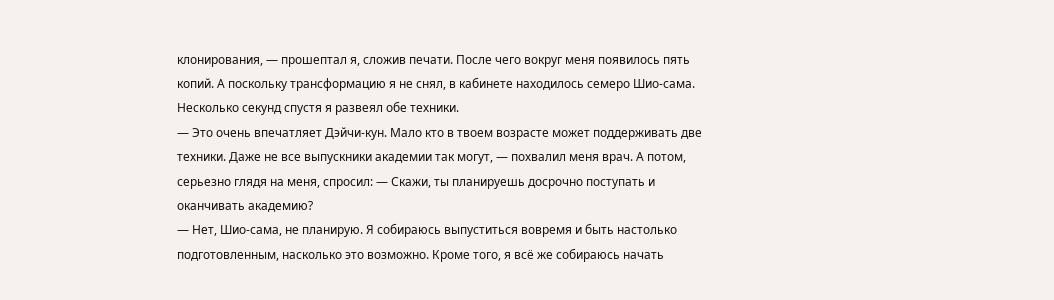клонирования, — прошептал я, сложив печати. После чего вокруг меня появилось пять копий. А поскольку трансформацию я не снял, в кабинете находилось семеро Шио-сама.
Несколько секунд спустя я развеял обе техники.
— Это очень впечатляет Дэйчи-кун. Мало кто в твоем возрасте может поддерживать две техники. Даже не все выпускники академии так могут, — похвалил меня врач. А потом, серьезно глядя на меня, спросил: — Скажи, ты планируешь досрочно поступать и оканчивать академию?
— Нет, Шио-сама, не планирую. Я собираюсь выпуститься вовремя и быть настолько подготовленным, насколько это возможно. Кроме того, я всё же собираюсь начать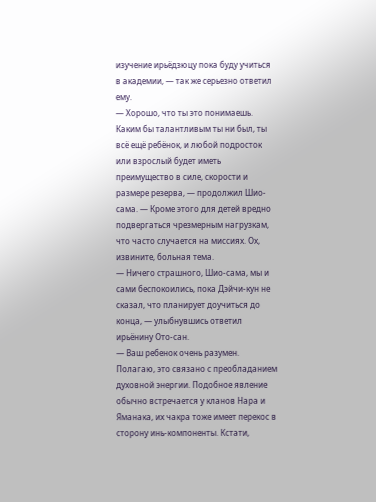изучение ирьёдзюцу пока буду учиться в академии, — так же серьезно ответил ему.
— Хорошо, что ты это понимаешь. Каким бы талантливым ты ни был, ты всё ещё ребёнок, и любой подросток или взрослый будет иметь преимущество в силе, скорости и размере резерва, — продолжил Шио-сама. — Кроме этого для детей вредно подвергаться чрезмерным нагрузкам, что часто случается на миссиях. Ох, извините, больная тема.
— Ничего страшного, Шио-сама, мы и сами беспокоились, пока Дэйчи-кун не сказал, что планирует доучиться до конца, — улыбнувшись ответил ирьёнину Ото-сан.
— Ваш ребенок очень разумен. Полагаю, это связано с преобладанием духовной энергии. Подобное явление обычно встречается у кланов Нара и Яманака, их чакра тоже имеет перекос в сторону инь-компоненты. Кстати,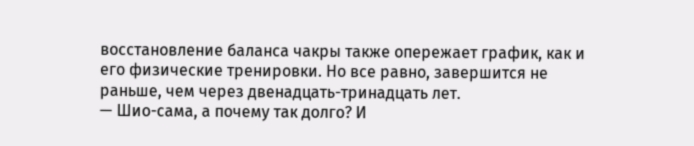восстановление баланса чакры также опережает график, как и его физические тренировки. Но все равно, завершится не раньше, чем через двенадцать-тринадцать лет.
— Шио-сама, а почему так долго? И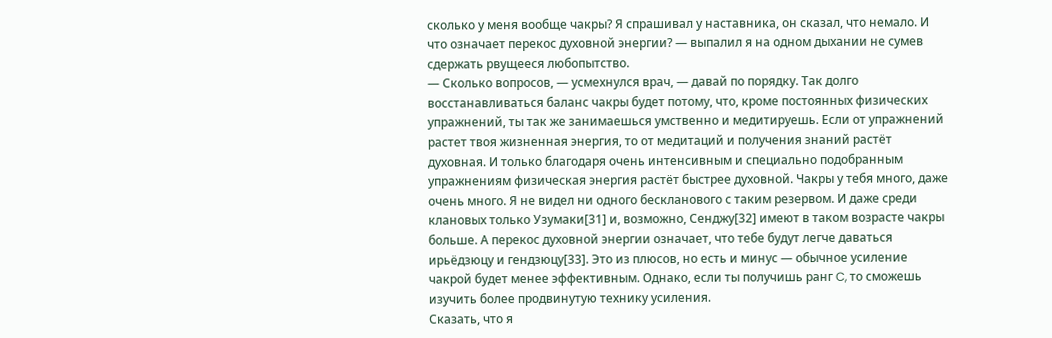сколько у меня вообще чакры? Я спрашивал у наставника, он сказал, что немало. И что означает перекос духовной энергии? — выпалил я на одном дыхании не сумев сдержать рвущееся любопытство.
— Сколько вопросов, — усмехнулся врач, — давай по порядку. Так долго восстанавливаться баланс чакры будет потому, что, кроме постоянных физических упражнений, ты так же занимаешься умственно и медитируешь. Если от упражнений растет твоя жизненная энергия, то от медитаций и получения знаний растёт духовная. И только благодаря очень интенсивным и специально подобранным упражнениям физическая энергия растёт быстрее духовной. Чакры у тебя много, даже очень много. Я не видел ни одного бескланового с таким резервом. И даже среди клановых только Узумаки[31] и, возможно, Сенджу[32] имеют в таком возрасте чакры больше. А перекос духовной энергии означает, что тебе будут легче даваться ирьёдзюцу и гендзюцу[33]. Это из плюсов, но есть и минус — обычное усиление чакрой будет менее эффективным. Однако, если ты получишь ранг C, то сможешь изучить более продвинутую технику усиления.
Сказать, что я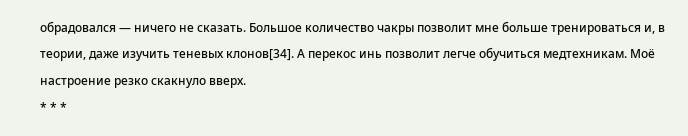обрадовался — ничего не сказать. Большое количество чакры позволит мне больше тренироваться и, в теории, даже изучить теневых клонов[34]. А перекос инь позволит легче обучиться медтехникам. Моё настроение резко скакнуло вверх.
* * *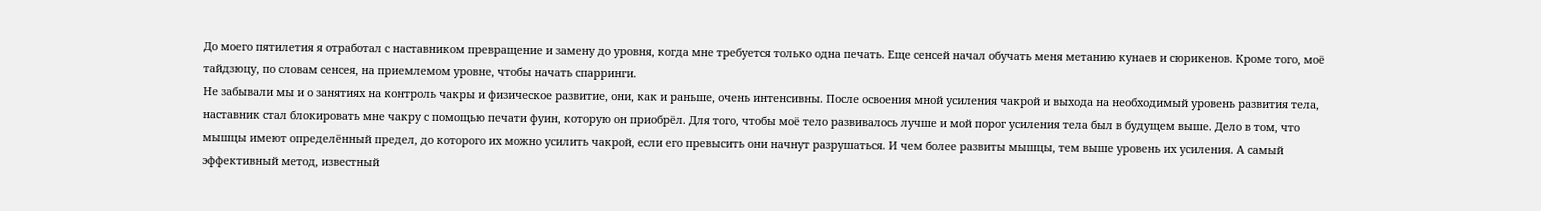До моего пятилетия я отработал с наставником превращение и замену до уровня, когда мне требуется только одна печать. Еще сенсей начал обучать меня метанию кунаев и сюрикенов. Кроме того, моё тайдзюцу, по словам сенсея, на приемлемом уровне, чтобы начать спарринги.
Не забывали мы и о занятиях на контроль чакры и физическое развитие, они, как и раньше, очень интенсивны. После освоения мной усиления чакрой и выхода на необходимый уровень развития тела, наставник стал блокировать мне чакру с помощью печати фуин, которую он приобрёл. Для того, чтобы моё тело развивалось лучше и мой порог усиления тела был в будущем выше. Дело в том, что мышцы имеют определённый предел, до которого их можно усилить чакрой, если его превысить они начнут разрушаться. И чем более развиты мышцы, тем выше уровень их усиления. А самый эффективный метод, известный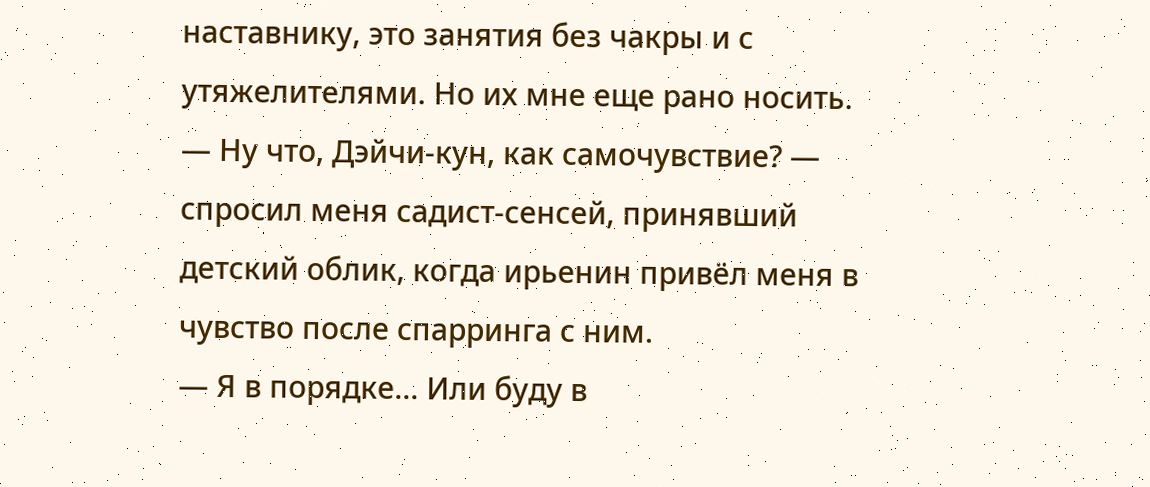наставнику, это занятия без чакры и с утяжелителями. Но их мне еще рано носить.
— Ну что, Дэйчи-кун, как самочувствие? — спросил меня садист-сенсей, принявший детский облик, когда ирьенин привёл меня в чувство после спарринга с ним.
— Я в порядке... Или буду в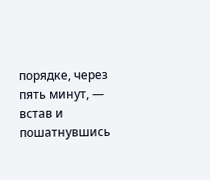порядке, через пять минут, — встав и пошатнувшись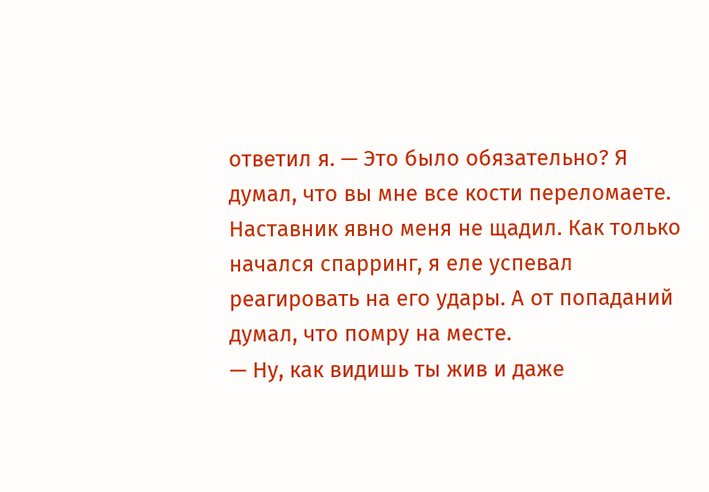ответил я. — Это было обязательно? Я думал, что вы мне все кости переломаете.
Наставник явно меня не щадил. Как только начался спарринг, я еле успевал реагировать на его удары. А от попаданий думал, что помру на месте.
— Ну, как видишь ты жив и даже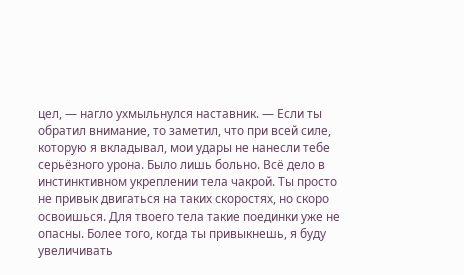цел, — нагло ухмыльнулся наставник. — Если ты обратил внимание, то заметил, что при всей силе, которую я вкладывал, мои удары не нанесли тебе серьёзного урона. Было лишь больно. Всё дело в инстинктивном укреплении тела чакрой. Ты просто не привык двигаться на таких скоростях, но скоро освоишься. Для твоего тела такие поединки уже не опасны. Более того, когда ты привыкнешь, я буду увеличивать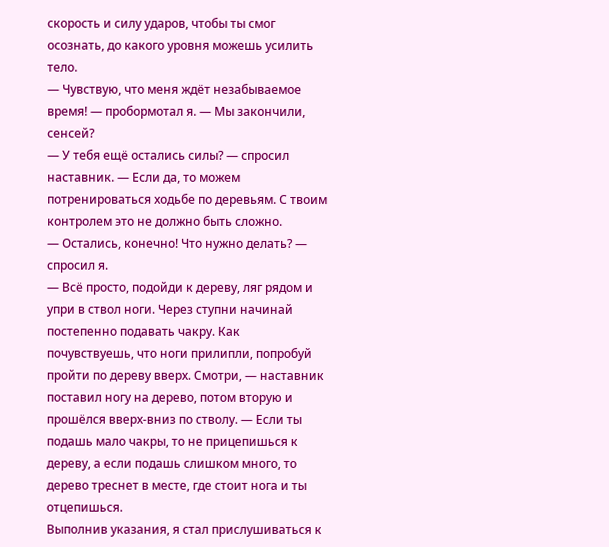скорость и силу ударов, чтобы ты смог осознать, до какого уровня можешь усилить тело.
— Чувствую, что меня ждёт незабываемое время! — пробормотал я. — Мы закончили, сенсей?
— У тебя ещё остались силы? — спросил наставник. — Если да, то можем потренироваться ходьбе по деревьям. С твоим контролем это не должно быть сложно.
— Остались, конечно! Что нужно делать? — спросил я.
— Всё просто, подойди к дереву, ляг рядом и упри в ствол ноги. Через ступни начинай постепенно подавать чакру. Как почувствуешь, что ноги прилипли, попробуй пройти по дереву вверх. Смотри, — наставник поставил ногу на дерево, потом вторую и прошёлся вверх-вниз по стволу. — Если ты подашь мало чакры, то не прицепишься к дереву, а если подашь слишком много, то дерево треснет в месте, где стоит нога и ты отцепишься.
Выполнив указания, я стал прислушиваться к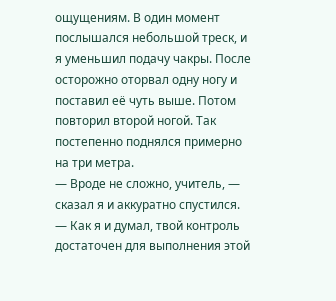ощущениям. В один момент послышался небольшой треск, и я уменьшил подачу чакры. После осторожно оторвал одну ногу и поставил её чуть выше. Потом повторил второй ногой. Так постепенно поднялся примерно на три метра.
— Вроде не сложно, учитель, — сказал я и аккуратно спустился.
— Как я и думал, твой контроль достаточен для выполнения этой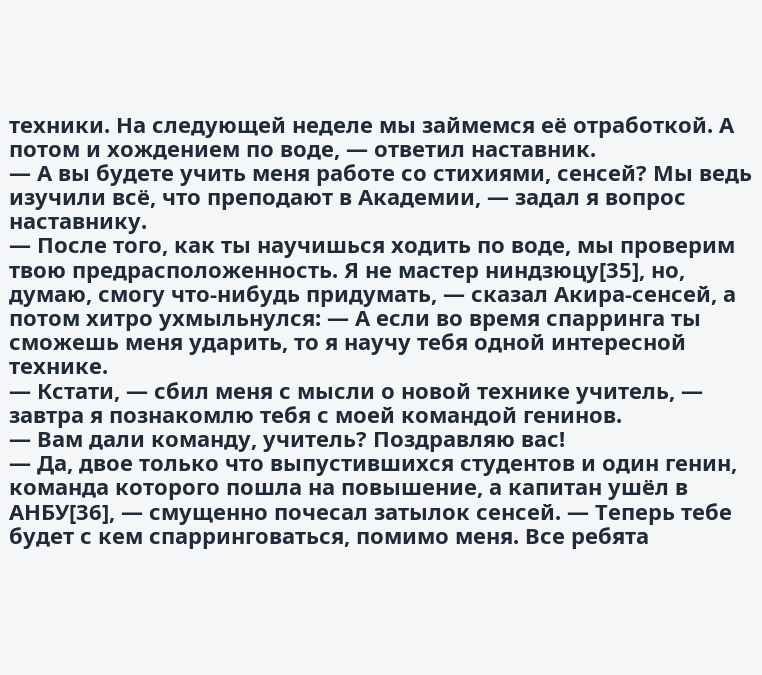техники. На следующей неделе мы займемся её отработкой. А потом и хождением по воде, — ответил наставник.
— А вы будете учить меня работе со стихиями, сенсей? Мы ведь изучили всё, что преподают в Академии, — задал я вопрос наставнику.
— После того, как ты научишься ходить по воде, мы проверим твою предрасположенность. Я не мастер ниндзюцу[35], но, думаю, смогу что-нибудь придумать, — сказал Акира-сенсей, а потом хитро ухмыльнулся: — А если во время спарринга ты сможешь меня ударить, то я научу тебя одной интересной технике.
— Кстати, — сбил меня с мысли о новой технике учитель, — завтра я познакомлю тебя с моей командой генинов.
— Вам дали команду, учитель? Поздравляю вас!
— Да, двое только что выпустившихся студентов и один генин, команда которого пошла на повышение, а капитан ушёл в АНБУ[36], — смущенно почесал затылок сенсей. — Теперь тебе будет с кем спарринговаться, помимо меня. Все ребята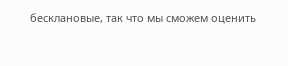бесклановые, так что мы сможем оценить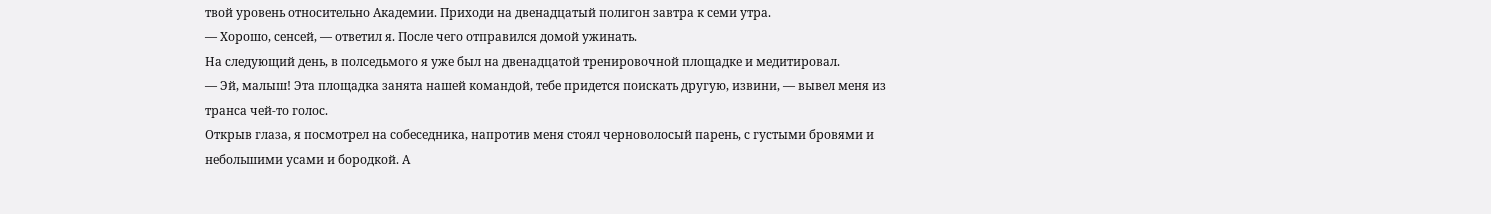твой уровень относительно Академии. Приходи на двенадцатый полигон завтра к семи утра.
— Хорошо, сенсей, — ответил я. После чего отправился домой ужинать.
На следующий день, в полседьмого я уже был на двенадцатой тренировочной площадке и медитировал.
— Эй, малыш! Эта площадка занята нашей командой, тебе придется поискать другую, извини, — вывел меня из транса чей-то голос.
Открыв глаза, я посмотрел на собеседника, напротив меня стоял черноволосый парень, с густыми бровями и небольшими усами и бородкой. А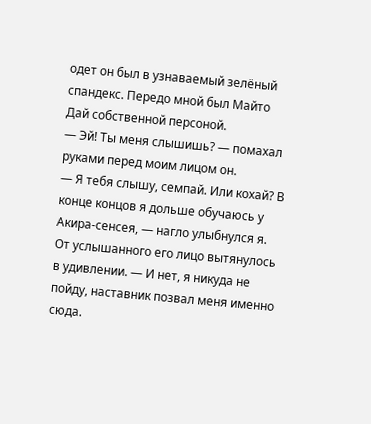одет он был в узнаваемый зелёный спандекс. Передо мной был Майто Дай собственной персоной.
— Эй! Ты меня слышишь? — помахал руками перед моим лицом он.
— Я тебя слышу, семпай. Или кохай? В конце концов я дольше обучаюсь у Акира-сенсея, — нагло улыбнулся я. От услышанного его лицо вытянулось в удивлении. — И нет, я никуда не пойду, наставник позвал меня именно сюда.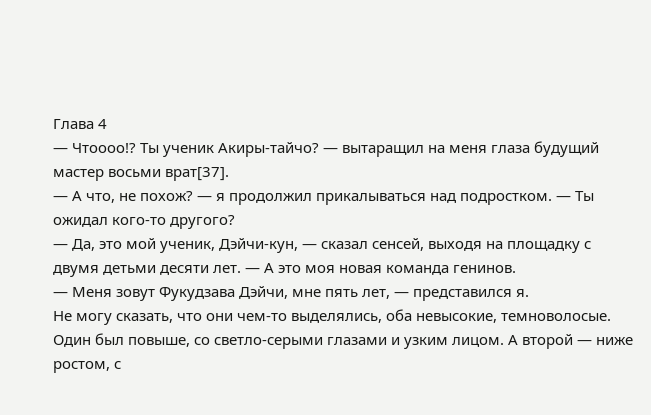Глава 4
— Чтоооо!? Ты ученик Акиры-тайчо? — вытаращил на меня глаза будущий мастер восьми врат[37].
— А что, не похож? — я продолжил прикалываться над подростком. — Ты ожидал кого-то другого?
— Да, это мой ученик, Дэйчи-кун, — сказал сенсей, выходя на площадку с двумя детьми десяти лет. — А это моя новая команда генинов.
— Меня зовут Фукудзава Дэйчи, мне пять лет, — представился я.
Не могу сказать, что они чем-то выделялись, оба невысокие, темноволосые. Один был повыше, со светло-серыми глазами и узким лицом. А второй — ниже ростом, с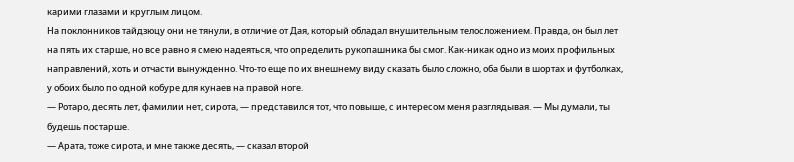карими глазами и круглым лицом.
На поклонников тайдзюцу они не тянули, в отличие от Дая, который обладал внушительным телосложением. Правда, он был лет на пять их старше, но все равно я смею надеяться, что определить рукопашника бы смог. Как-никак одно из моих профильных направлений, хоть и отчасти вынужденно. Что-то еще по их внешнему виду сказать было сложно, оба были в шортах и футболках, у обоих было по одной кобуре для кунаев на правой ноге.
— Ротаро, десять лет, фамилии нет, сирота, — представился тот, что повыше, с интересом меня разглядывая. — Мы думали, ты будешь постарше.
— Арата, тоже сирота, и мне также десять, — сказал второй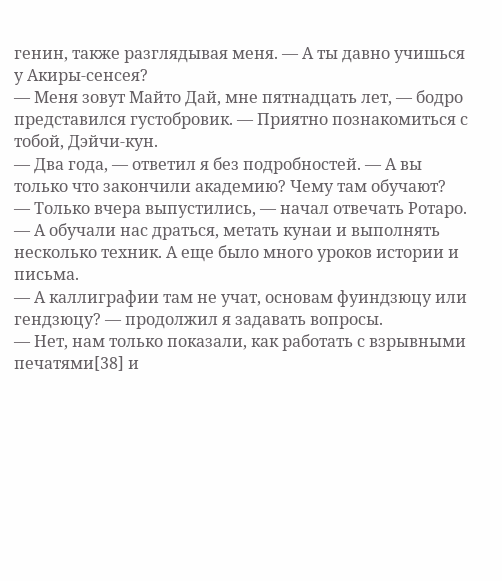генин, также разглядывая меня. — А ты давно учишься у Акиры-сенсея?
— Меня зовут Майто Дай, мне пятнадцать лет, — бодро представился густобровик. — Приятно познакомиться с тобой, Дэйчи-кун.
— Два года, — ответил я без подробностей. — А вы только что закончили академию? Чему там обучают?
— Только вчера выпустились, — начал отвечать Ротаро. — А обучали нас драться, метать кунаи и выполнять несколько техник. А еще было много уроков истории и письма.
— А каллиграфии там не учат, основам фуиндзюцу или гендзюцу? — продолжил я задавать вопросы.
— Нет, нам только показали, как работать с взрывными печатями[38] и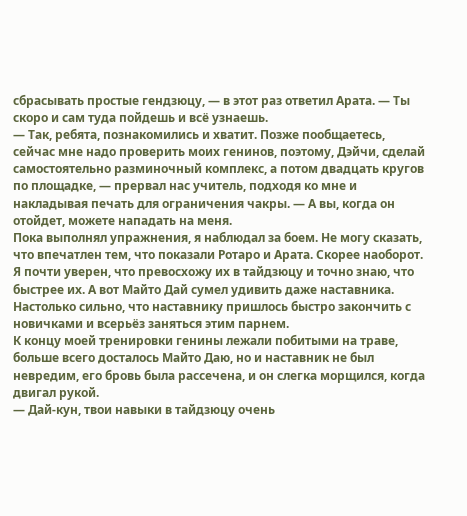сбрасывать простые гендзюцу, — в этот раз ответил Арата. — Ты скоро и сам туда пойдешь и всё узнаешь.
— Так, ребята, познакомились и хватит. Позже пообщаетесь, сейчас мне надо проверить моих генинов, поэтому, Дэйчи, сделай самостоятельно разминочный комплекс, а потом двадцать кругов по площадке, — прервал нас учитель, подходя ко мне и накладывая печать для ограничения чакры. — А вы, когда он отойдет, можете нападать на меня.
Пока выполнял упражнения, я наблюдал за боем. Не могу сказать, что впечатлен тем, что показали Ротаро и Арата. Скорее наоборот. Я почти уверен, что превосхожу их в тайдзюцу и точно знаю, что быстрее их. А вот Майто Дай сумел удивить даже наставника. Настолько сильно, что наставнику пришлось быстро закончить с новичками и всерьёз заняться этим парнем.
К концу моей тренировки генины лежали побитыми на траве, больше всего досталось Майто Даю, но и наставник не был невредим, его бровь была рассечена, и он слегка морщился, когда двигал рукой.
— Дай-кун, твои навыки в тайдзюцу очень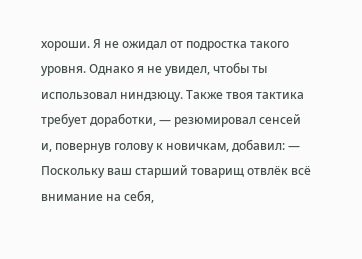хороши. Я не ожидал от подростка такого уровня. Однако я не увидел, чтобы ты использовал ниндзюцу. Также твоя тактика требует доработки, — резюмировал сенсей и, повернув голову к новичкам, добавил: — Поскольку ваш старший товарищ отвлёк всё внимание на себя,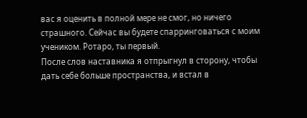вас я оценить в полной мере не смог, но ничего страшного. Сейчас вы будете спарринговаться с моим учеником. Ротаро, ты первый.
После слов наставника я отпрыгнул в сторону, чтобы дать себе больше пространства, и встал в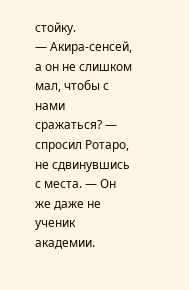стойку.
— Акира-сенсей, а он не слишком мал, чтобы с нами сражаться? — спросил Ротаро, не сдвинувшись с места. — Он же даже не ученик академии.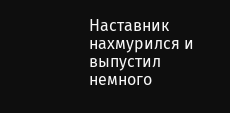Наставник нахмурился и выпустил немного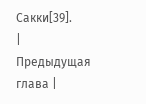Сакки[39].
| Предыдущая глава |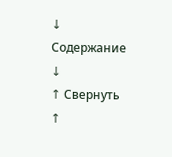↓ Содержание ↓
↑ Свернуть ↑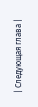| Следующая глава |